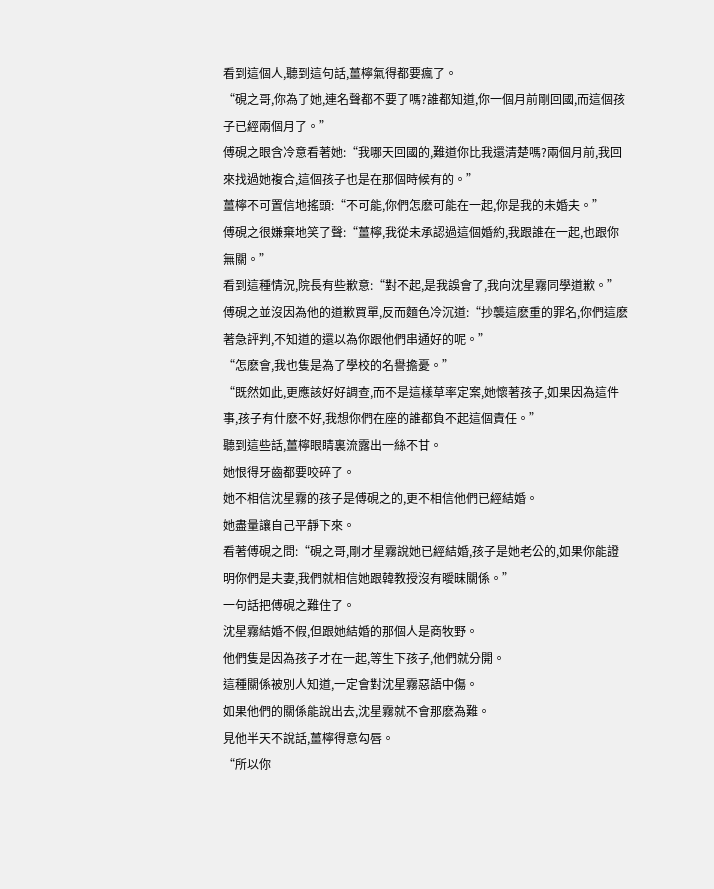看到這個人,聽到這句話,薑檸氣得都要瘋了。
“硯之哥,你為了她,連名聲都不要了嗎?誰都知道,你一個月前剛回國,而這個孩子已經兩個月了。”
傅硯之眼含冷意看著她:“我哪天回國的,難道你比我還清楚嗎?兩個月前,我回來找過她複合,這個孩子也是在那個時候有的。”
薑檸不可置信地搖頭:“不可能,你們怎麽可能在一起,你是我的未婚夫。”
傅硯之很嫌棄地笑了聲:“薑檸,我從未承認過這個婚約,我跟誰在一起,也跟你無關。”
看到這種情況,院長有些歉意:“對不起,是我誤會了,我向沈星霧同學道歉。”
傅硯之並沒因為他的道歉買單,反而麵色冷沉道:“抄襲這麽重的罪名,你們這麽著急評判,不知道的還以為你跟他們串通好的呢。”
“怎麽會,我也隻是為了學校的名譽擔憂。”
“既然如此,更應該好好調查,而不是這樣草率定案,她懷著孩子,如果因為這件事,孩子有什麽不好,我想你們在座的誰都負不起這個責任。”
聽到這些話,薑檸眼睛裏流露出一絲不甘。
她恨得牙齒都要咬碎了。
她不相信沈星霧的孩子是傅硯之的,更不相信他們已經結婚。
她盡量讓自己平靜下來。
看著傅硯之問:“硯之哥,剛才星霧說她已經結婚,孩子是她老公的,如果你能證明你們是夫妻,我們就相信她跟韓教授沒有曖昧關係。”
一句話把傅硯之難住了。
沈星霧結婚不假,但跟她結婚的那個人是商牧野。
他們隻是因為孩子才在一起,等生下孩子,他們就分開。
這種關係被別人知道,一定會對沈星霧惡語中傷。
如果他們的關係能說出去,沈星霧就不會那麽為難。
見他半天不說話,薑檸得意勾唇。
“所以你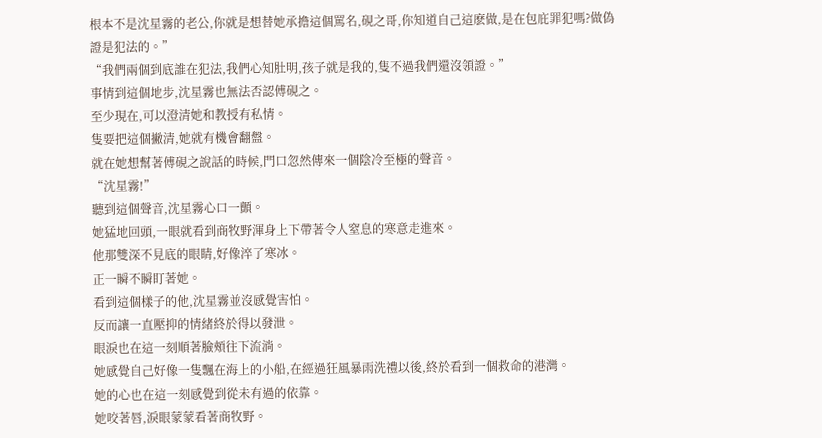根本不是沈星霧的老公,你就是想替她承擔這個罵名,硯之哥,你知道自己這麽做,是在包庇罪犯嗎?做偽證是犯法的。”
“我們兩個到底誰在犯法,我們心知肚明,孩子就是我的,隻不過我們還沒領證。”
事情到這個地步,沈星霧也無法否認傅硯之。
至少現在,可以澄清她和教授有私情。
隻要把這個撇清,她就有機會翻盤。
就在她想幫著傅硯之說話的時候,門口忽然傳來一個陰冷至極的聲音。
“沈星霧!”
聽到這個聲音,沈星霧心口一顫。
她猛地回頭,一眼就看到商牧野渾身上下帶著令人窒息的寒意走進來。
他那雙深不見底的眼睛,好像淬了寒冰。
正一瞬不瞬盯著她。
看到這個樣子的他,沈星霧並沒感覺害怕。
反而讓一直壓抑的情緒終於得以發泄。
眼淚也在這一刻順著臉頰往下流淌。
她感覺自己好像一隻飄在海上的小船,在經過狂風暴雨洗禮以後,終於看到一個救命的港灣。
她的心也在這一刻感覺到從未有過的依靠。
她咬著唇,淚眼蒙蒙看著商牧野。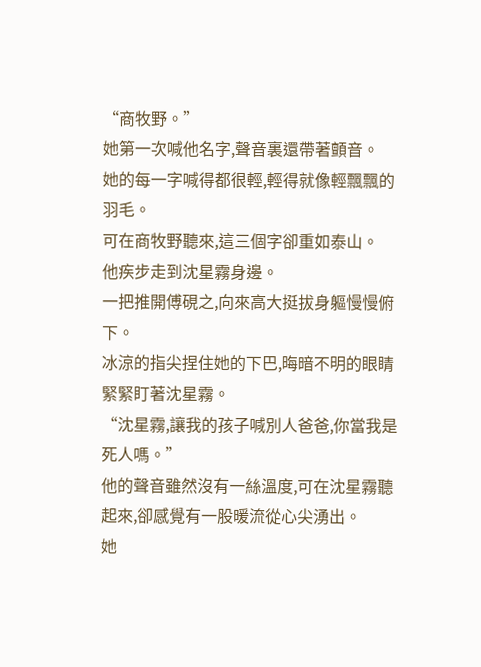“商牧野。”
她第一次喊他名字,聲音裏還帶著顫音。
她的每一字喊得都很輕,輕得就像輕飄飄的羽毛。
可在商牧野聽來,這三個字卻重如泰山。
他疾步走到沈星霧身邊。
一把推開傅硯之,向來高大挺拔身軀慢慢俯下。
冰涼的指尖捏住她的下巴,晦暗不明的眼睛緊緊盯著沈星霧。
“沈星霧,讓我的孩子喊別人爸爸,你當我是死人嗎。”
他的聲音雖然沒有一絲溫度,可在沈星霧聽起來,卻感覺有一股暖流從心尖湧出。
她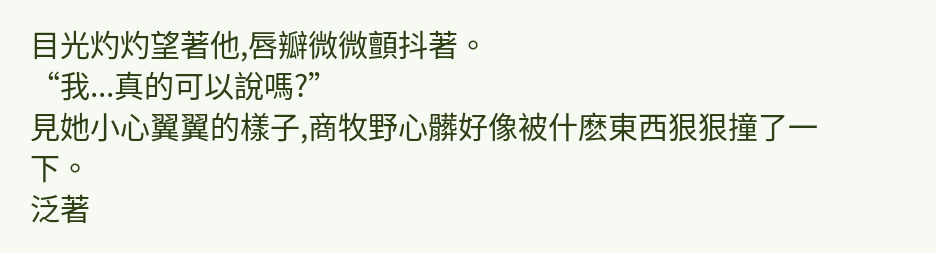目光灼灼望著他,唇瓣微微顫抖著。
“我...真的可以說嗎?”
見她小心翼翼的樣子,商牧野心髒好像被什麽東西狠狠撞了一下。
泛著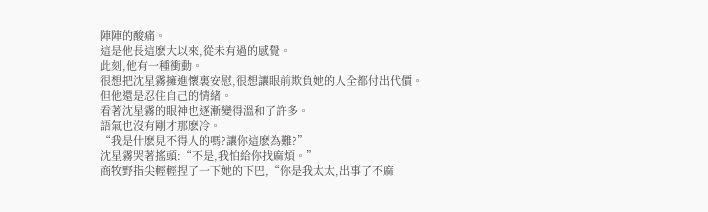陣陣的酸痛。
這是他長這麽大以來,從未有過的感覺。
此刻,他有一種衝動。
很想把沈星霧擁進懷裏安慰,很想讓眼前欺負她的人全都付出代價。
但他還是忍住自己的情緒。
看著沈星霧的眼神也逐漸變得溫和了許多。
語氣也沒有剛才那麽冷。
“我是什麽見不得人的嗎?讓你這麽為難?”
沈星霧哭著搖頭:“不是,我怕給你找麻煩。”
商牧野指尖輕輕捏了一下她的下巴,“你是我太太,出事了不麻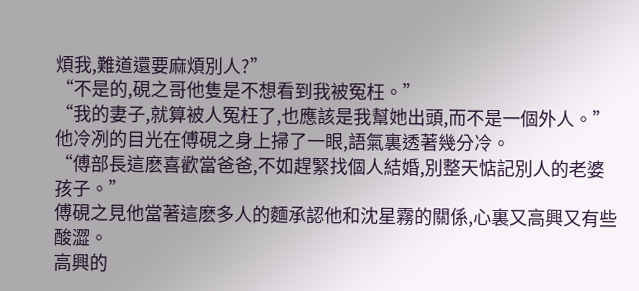煩我,難道還要麻煩別人?”
“不是的,硯之哥他隻是不想看到我被冤枉。”
“我的妻子,就算被人冤枉了,也應該是我幫她出頭,而不是一個外人。”
他冷冽的目光在傅硯之身上掃了一眼,語氣裏透著幾分冷。
“傅部長這麽喜歡當爸爸,不如趕緊找個人結婚,別整天惦記別人的老婆孩子。”
傅硯之見他當著這麽多人的麵承認他和沈星霧的關係,心裏又高興又有些酸澀。
高興的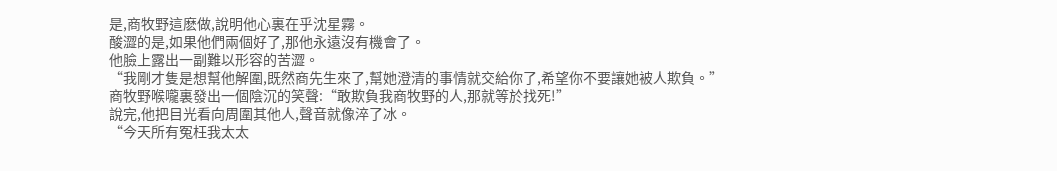是,商牧野這麽做,說明他心裏在乎沈星霧。
酸澀的是,如果他們兩個好了,那他永遠沒有機會了。
他臉上露出一副難以形容的苦澀。
“我剛才隻是想幫他解圍,既然商先生來了,幫她澄清的事情就交給你了,希望你不要讓她被人欺負。”
商牧野喉嚨裏發出一個陰沉的笑聲:“敢欺負我商牧野的人,那就等於找死!”
說完,他把目光看向周圍其他人,聲音就像淬了冰。
“今天所有冤枉我太太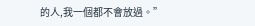的人,我一個都不會放過。”